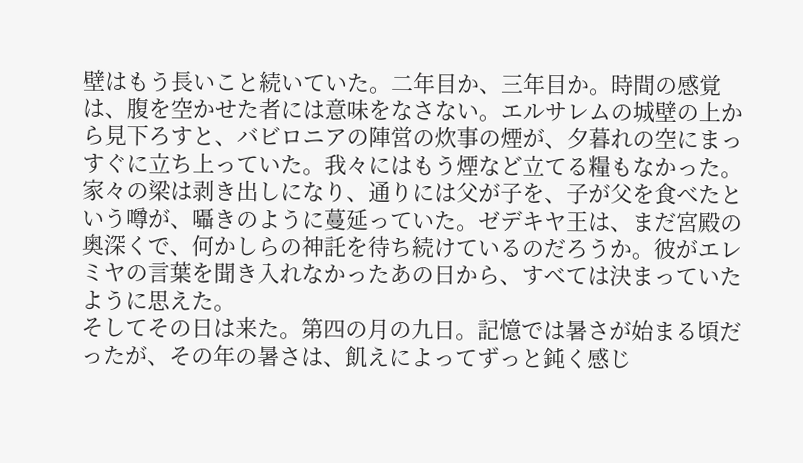壁はもう長いこと続いていた。二年目か、三年目か。時間の感覚は、腹を空かせた者には意味をなさない。エルサレムの城壁の上から見下ろすと、バビロニアの陣営の炊事の煙が、夕暮れの空にまっすぐに立ち上っていた。我々にはもう煙など立てる糧もなかった。家々の梁は剥き出しになり、通りには父が子を、子が父を食べたという噂が、囁きのように蔓延っていた。ゼデキヤ王は、まだ宮殿の奥深くで、何かしらの神託を待ち続けているのだろうか。彼がエレミヤの言葉を聞き入れなかったあの日から、すべては決まっていたように思えた。
そしてその日は来た。第四の月の九日。記憶では暑さが始まる頃だったが、その年の暑さは、飢えによってずっと鈍く感じ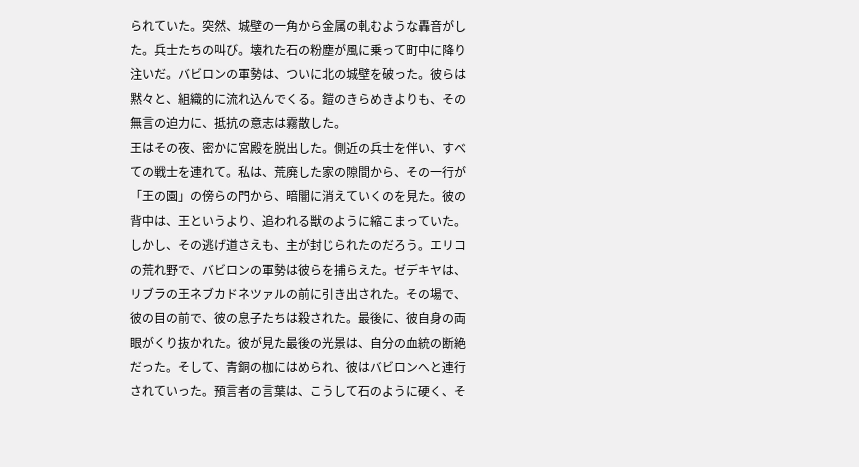られていた。突然、城壁の一角から金属の軋むような轟音がした。兵士たちの叫び。壊れた石の粉塵が風に乗って町中に降り注いだ。バビロンの軍勢は、ついに北の城壁を破った。彼らは黙々と、組織的に流れ込んでくる。鎧のきらめきよりも、その無言の迫力に、抵抗の意志は霧散した。
王はその夜、密かに宮殿を脱出した。側近の兵士を伴い、すべての戦士を連れて。私は、荒廃した家の隙間から、その一行が「王の園」の傍らの門から、暗闇に消えていくのを見た。彼の背中は、王というより、追われる獣のように縮こまっていた。しかし、その逃げ道さえも、主が封じられたのだろう。エリコの荒れ野で、バビロンの軍勢は彼らを捕らえた。ゼデキヤは、リブラの王ネブカドネツァルの前に引き出された。その場で、彼の目の前で、彼の息子たちは殺された。最後に、彼自身の両眼がくり抜かれた。彼が見た最後の光景は、自分の血統の断絶だった。そして、青銅の枷にはめられ、彼はバビロンへと連行されていった。預言者の言葉は、こうして石のように硬く、そ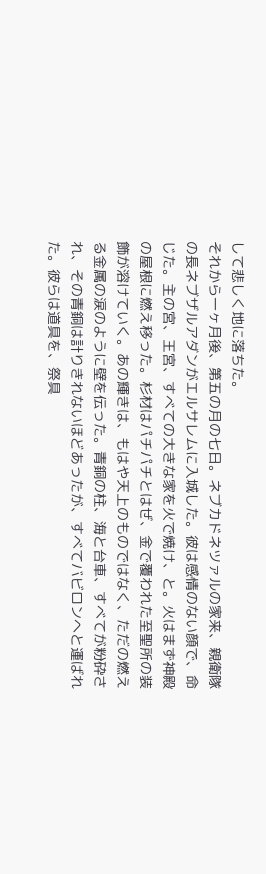して悲しく地に落ちた。
それから一ヶ月後、第五の月の七日。ネブカドネツァルの家来、親衛隊の長ネブザルアダンがエルサレムに入城した。彼は感情のない顔で、命じた。主の宮、王宮、すべての大きな家を火で焼け、と。火はまず神殿の屋根に燃え移った。杉材はパチパチとはぜ、金で覆われた至聖所の装飾が溶けていく。あの輝きは、もはや天上のものではなく、ただの燃える金属の涙のように壁を伝った。青銅の柱、海と台車、すべてが粉砕され、その青銅は計りきれないほどあったが、すべてバビロンへと運ばれた。彼らは道具を、祭具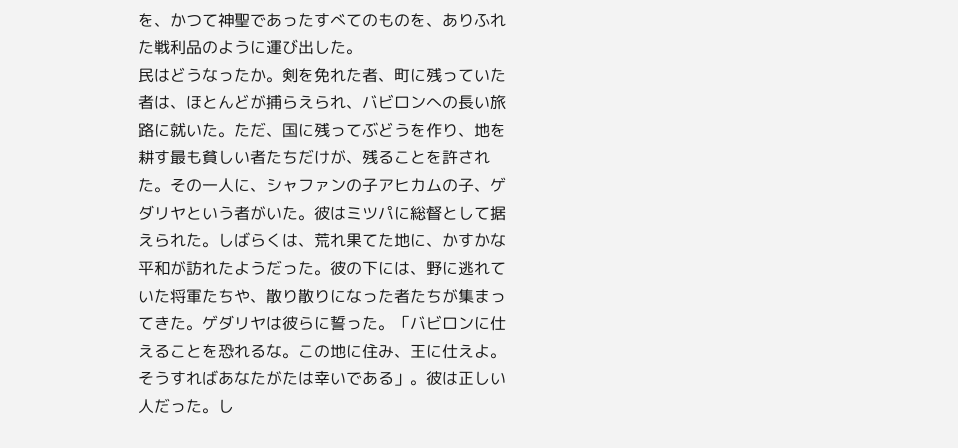を、かつて神聖であったすべてのものを、ありふれた戦利品のように運び出した。
民はどうなったか。剣を免れた者、町に残っていた者は、ほとんどが捕らえられ、バビロンへの長い旅路に就いた。ただ、国に残ってぶどうを作り、地を耕す最も貧しい者たちだけが、残ることを許された。その一人に、シャファンの子アヒカムの子、ゲダリヤという者がいた。彼はミツパに総督として据えられた。しばらくは、荒れ果てた地に、かすかな平和が訪れたようだった。彼の下には、野に逃れていた将軍たちや、散り散りになった者たちが集まってきた。ゲダリヤは彼らに誓った。「バビロンに仕えることを恐れるな。この地に住み、王に仕えよ。そうすればあなたがたは幸いである」。彼は正しい人だった。し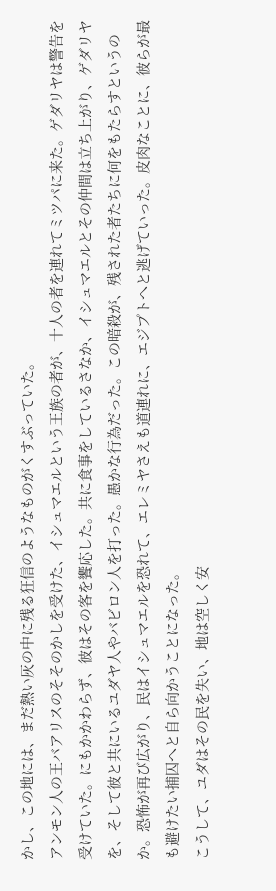かし、この地には、まだ熱い灰の中に残る狂信のようなものがくすぶっていた。
アンモン人の王バアリスのそそのかしを受けた、イシュマエルという王族の者が、十人の者を連れてミツパに来た。ゲダリヤは警告を受けていた。にもかかわらず、彼はその客を饗応した。共に食事をしているさなか、イシュマエルとその仲間は立ち上がり、ゲダリヤを、そして彼と共にいるユダヤ人やバビロン人を打った。愚かな行為だった。この暗殺が、残された者たちに何をもたらすというのか。恐怖が再び広がり、民はイシュマエルを恐れて、エレミヤさえも道連れに、エジプトへと逃げていった。皮肉なことに、彼らが最も避けたい捕囚へと自ら向かうことになった。
こうして、ユダはその民を失い、地は空しく安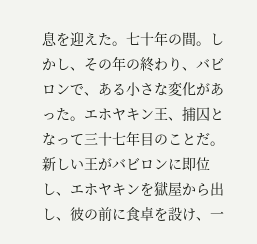息を迎えた。七十年の間。しかし、その年の終わり、バビロンで、ある小さな変化があった。エホヤキン王、捕囚となって三十七年目のことだ。新しい王がバビロンに即位し、エホヤキンを獄屋から出し、彼の前に食卓を設け、一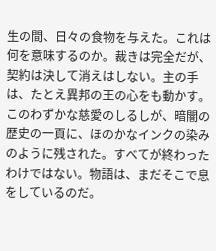生の間、日々の食物を与えた。これは何を意味するのか。裁きは完全だが、契約は決して消えはしない。主の手は、たとえ異邦の王の心をも動かす。このわずかな慈愛のしるしが、暗闇の歴史の一頁に、ほのかなインクの染みのように残された。すべてが終わったわけではない。物語は、まだそこで息をしているのだ。